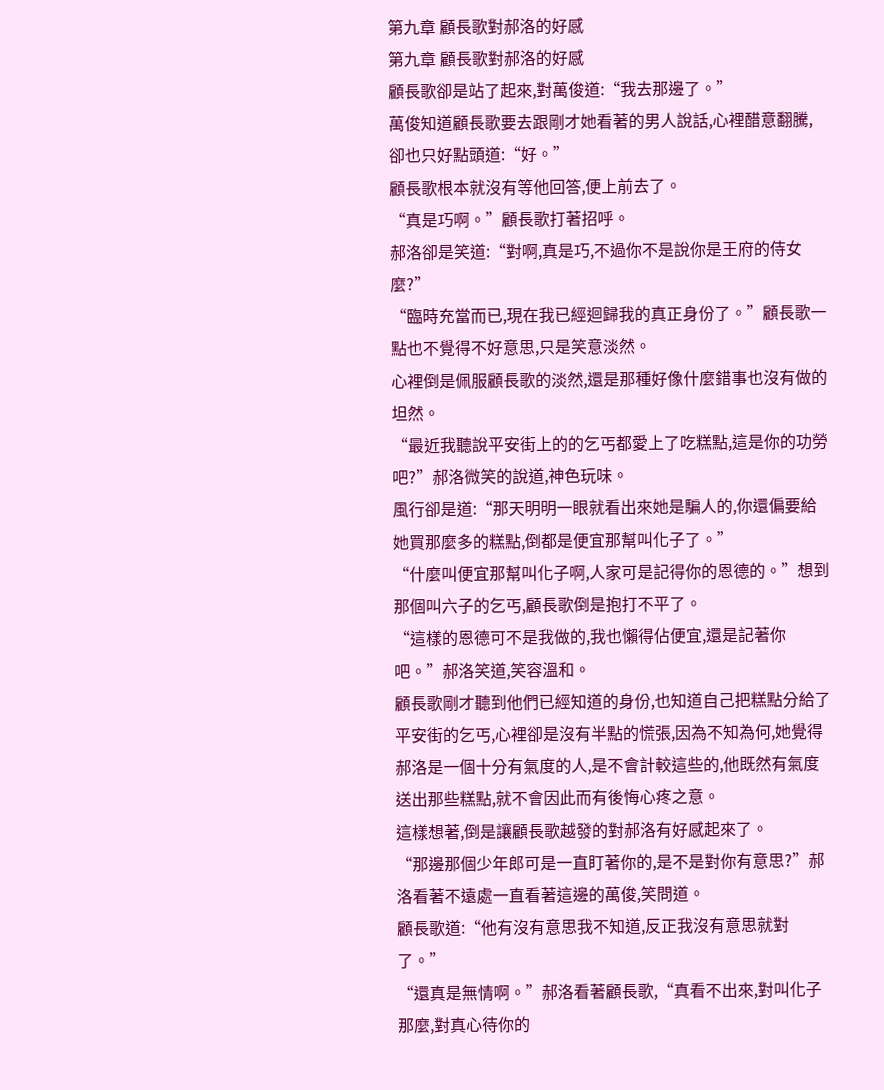第九章 顧長歌對郝洛的好感
第九章 顧長歌對郝洛的好感
顧長歌卻是站了起來,對萬俊道:“我去那邊了。”
萬俊知道顧長歌要去跟剛才她看著的男人說話,心裡醋意翻騰,卻也只好點頭道:“好。”
顧長歌根本就沒有等他回答,便上前去了。
“真是巧啊。”顧長歌打著招呼。
郝洛卻是笑道:“對啊,真是巧,不過你不是說你是王府的侍女麼?”
“臨時充當而已,現在我已經迴歸我的真正身份了。”顧長歌一點也不覺得不好意思,只是笑意淡然。
心裡倒是佩服顧長歌的淡然,還是那種好像什麼錯事也沒有做的坦然。
“最近我聽說平安街上的的乞丐都愛上了吃糕點,這是你的功勞吧?”郝洛微笑的說道,神色玩味。
風行卻是道:“那天明明一眼就看出來她是騙人的,你還偏要給她買那麼多的糕點,倒都是便宜那幫叫化子了。”
“什麼叫便宜那幫叫化子啊,人家可是記得你的恩德的。”想到那個叫六子的乞丐,顧長歌倒是抱打不平了。
“這樣的恩德可不是我做的,我也懶得佔便宜,還是記著你吧。”郝洛笑道,笑容溫和。
顧長歌剛才聽到他們已經知道的身份,也知道自己把糕點分給了平安街的乞丐,心裡卻是沒有半點的慌張,因為不知為何,她覺得郝洛是一個十分有氣度的人,是不會計較這些的,他既然有氣度送出那些糕點,就不會因此而有後悔心疼之意。
這樣想著,倒是讓顧長歌越發的對郝洛有好感起來了。
“那邊那個少年郎可是一直盯著你的,是不是對你有意思?”郝洛看著不遠處一直看著這邊的萬俊,笑問道。
顧長歌道:“他有沒有意思我不知道,反正我沒有意思就對了。”
“還真是無情啊。”郝洛看著顧長歌,“真看不出來,對叫化子那麼,對真心待你的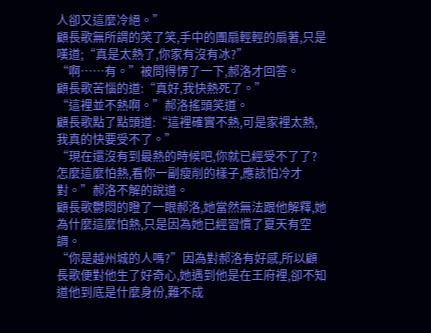人卻又這麼冷絕。”
顧長歌無所謂的笑了笑,手中的團扇輕輕的扇著,只是嘆道;“真是太熱了,你家有沒有冰?”
“啊……有。”被問得愣了一下,郝洛才回答。
顧長歌苦惱的道:“真好,我快熱死了。”
“這裡並不熱啊。”郝洛搖頭笑道。
顧長歌點了點頭道:“這裡確實不熱,可是家裡太熱,我真的快要受不了。”
“現在還沒有到最熱的時候吧,你就已經受不了了?怎麼這麼怕熱,看你一副瘦削的樣子,應該怕冷才對。”郝洛不解的說道。
顧長歌鬱悶的瞪了一眼郝洛,她當然無法跟他解釋,她為什麼這麼怕熱,只是因為她已經習慣了夏天有空調。
“你是越州城的人嗎?”因為對郝洛有好感,所以顧長歌便對他生了好奇心,她遇到他是在王府裡,卻不知道他到底是什麼身份,難不成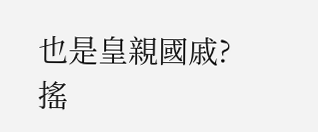也是皇親國戚?
搖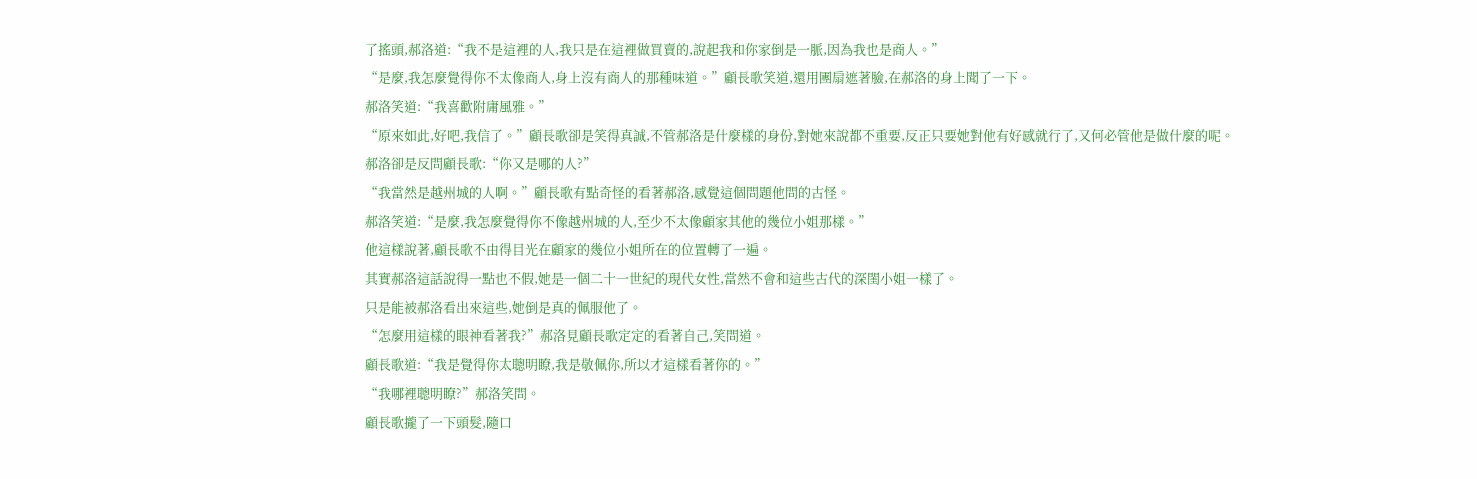了搖頭,郝洛道:“我不是這裡的人,我只是在這裡做買賣的,說起我和你家倒是一脈,因為我也是商人。”
“是麼,我怎麼覺得你不太像商人,身上沒有商人的那種味道。”顧長歌笑道,還用團扇遮著臉,在郝洛的身上聞了一下。
郝洛笑道:“我喜歡附庸風雅。”
“原來如此,好吧,我信了。”顧長歌卻是笑得真誠,不管郝洛是什麼樣的身份,對她來說都不重要,反正只要她對他有好感就行了,又何必管他是做什麼的呢。
郝洛卻是反問顧長歌:“你又是哪的人?”
“我當然是越州城的人啊。”顧長歌有點奇怪的看著郝洛,感覺這個問題他問的古怪。
郝洛笑道:“是麼,我怎麼覺得你不像越州城的人,至少不太像顧家其他的幾位小姐那樣。”
他這樣說著,顧長歌不由得目光在顧家的幾位小姐所在的位置轉了一遍。
其實郝洛這話說得一點也不假,她是一個二十一世紀的現代女性,當然不會和這些古代的深閨小姐一樣了。
只是能被郝洛看出來這些,她倒是真的佩服他了。
“怎麼用這樣的眼神看著我?”郝洛見顧長歌定定的看著自己,笑問道。
顧長歌道:“我是覺得你太聰明瞭,我是敬佩你,所以才這樣看著你的。”
“我哪裡聰明瞭?”郝洛笑問。
顧長歌攏了一下頭髮,隨口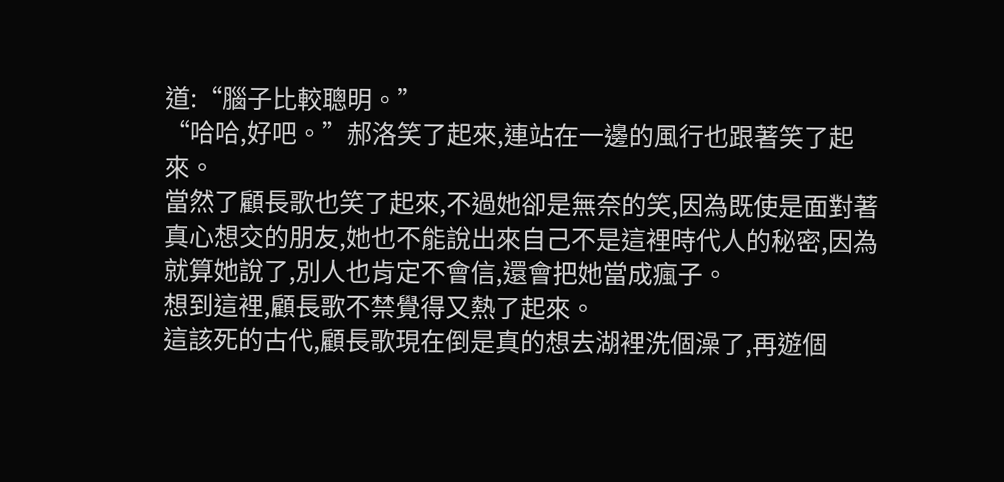道:“腦子比較聰明。”
“哈哈,好吧。”郝洛笑了起來,連站在一邊的風行也跟著笑了起來。
當然了顧長歌也笑了起來,不過她卻是無奈的笑,因為既使是面對著真心想交的朋友,她也不能說出來自己不是這裡時代人的秘密,因為就算她說了,別人也肯定不會信,還會把她當成瘋子。
想到這裡,顧長歌不禁覺得又熱了起來。
這該死的古代,顧長歌現在倒是真的想去湖裡洗個澡了,再遊個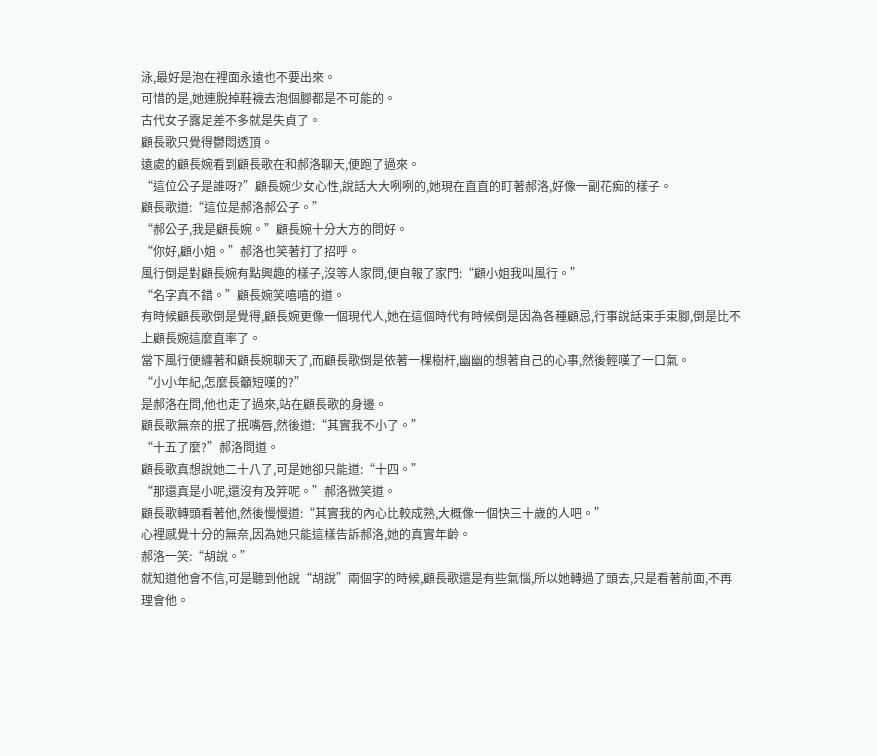泳,最好是泡在裡面永遠也不要出來。
可惜的是,她連脫掉鞋襪去泡個腳都是不可能的。
古代女子露足差不多就是失貞了。
顧長歌只覺得鬱悶透頂。
遠處的顧長婉看到顧長歌在和郝洛聊天,便跑了過來。
“這位公子是誰呀?”顧長婉少女心性,說話大大咧咧的,她現在直直的盯著郝洛,好像一副花痴的樣子。
顧長歌道:“這位是郝洛郝公子。”
“郝公子,我是顧長婉。”顧長婉十分大方的問好。
“你好,顧小姐。”郝洛也笑著打了招呼。
風行倒是對顧長婉有點興趣的樣子,沒等人家問,便自報了家門:“顧小姐我叫風行。”
“名字真不錯。”顧長婉笑嘻嘻的道。
有時候顧長歌倒是覺得,顧長婉更像一個現代人,她在這個時代有時候倒是因為各種顧忌,行事說話束手束腳,倒是比不上顧長婉這麼直率了。
當下風行便纏著和顧長婉聊天了,而顧長歌倒是依著一棵樹杆,幽幽的想著自己的心事,然後輕嘆了一口氣。
“小小年紀,怎麼長籲短嘆的?”
是郝洛在問,他也走了過來,站在顧長歌的身邊。
顧長歌無奈的抿了抿嘴唇,然後道:“其實我不小了。”
“十五了麼?”郝洛問道。
顧長歌真想說她二十八了,可是她卻只能道:“十四。”
“那還真是小呢,還沒有及笄呢。”郝洛微笑道。
顧長歌轉頭看著他,然後慢慢道:“其實我的內心比較成熟,大概像一個快三十歲的人吧。”
心裡感覺十分的無奈,因為她只能這樣告訴郝洛,她的真實年齡。
郝洛一笑:“胡說。”
就知道他會不信,可是聽到他說“胡說”兩個字的時候,顧長歌還是有些氣惱,所以她轉過了頭去,只是看著前面,不再理會他。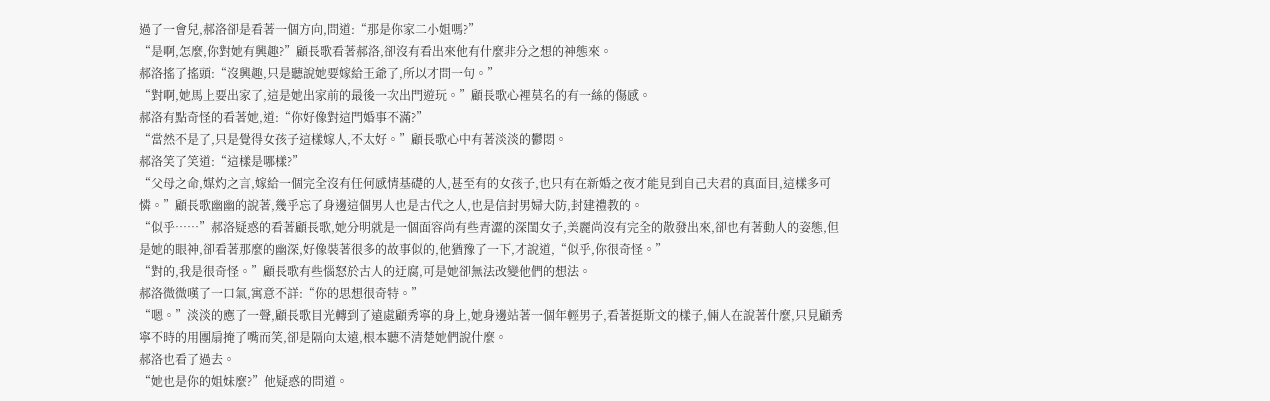過了一會兒,郝洛卻是看著一個方向,問道:“那是你家二小姐嗎?”
“是啊,怎麼,你對她有興趣?”顧長歌看著郝洛,卻沒有看出來他有什麼非分之想的神態來。
郝洛搖了搖頭:“沒興趣,只是聽說她要嫁給王爺了,所以才問一句。”
“對啊,她馬上要出家了,這是她出家前的最後一次出門遊玩。”顧長歌心裡莫名的有一絲的傷感。
郝洛有點奇怪的看著她,道:“你好像對這門婚事不滿?”
“當然不是了,只是覺得女孩子這樣嫁人,不太好。”顧長歌心中有著淡淡的鬱悶。
郝洛笑了笑道:“這樣是哪樣?”
“父母之命,媒灼之言,嫁給一個完全沒有任何感情基礎的人,甚至有的女孩子,也只有在新婚之夜才能見到自己夫君的真面目,這樣多可憐。”顧長歌幽幽的說著,幾乎忘了身邊這個男人也是古代之人,也是信封男婦大防,封建禮教的。
“似乎……”郝洛疑惑的看著顧長歌,她分明就是一個面容尚有些青澀的深閨女子,美麗尚沒有完全的散發出來,卻也有著動人的姿態,但是她的眼神,卻看著那麼的幽深,好像裝著很多的故事似的,他猶豫了一下,才說道,“似乎,你很奇怪。”
“對的,我是很奇怪。”顧長歌有些惱怒於古人的迂腐,可是她卻無法改變他們的想法。
郝洛微微嘆了一口氣,寓意不詳:“你的思想很奇特。”
“嗯。”淡淡的應了一聲,顧長歌目光轉到了遠處顧秀寧的身上,她身邊站著一個年輕男子,看著挺斯文的樣子,倆人在說著什麼,只見顧秀寧不時的用團扇掩了嘴而笑,卻是隔向太遠,根本聽不清楚她們說什麼。
郝洛也看了過去。
“她也是你的姐妹麼?”他疑惑的問道。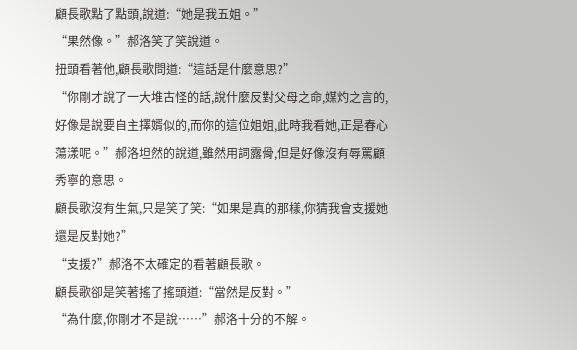顧長歌點了點頭,說道:“她是我五姐。”
“果然像。”郝洛笑了笑說道。
扭頭看著他,顧長歌問道:“這話是什麼意思?”
“你剛才說了一大堆古怪的話,說什麼反對父母之命,媒灼之言的,好像是說要自主擇婿似的,而你的這位姐姐,此時我看她,正是春心蕩漾呢。”郝洛坦然的說道,雖然用詞露骨,但是好像沒有辱罵顧秀寧的意思。
顧長歌沒有生氣,只是笑了笑:“如果是真的那樣,你猜我會支援她還是反對她?”
“支援?”郝洛不太確定的看著顧長歌。
顧長歌卻是笑著搖了搖頭道:“當然是反對。”
“為什麼,你剛才不是說……”郝洛十分的不解。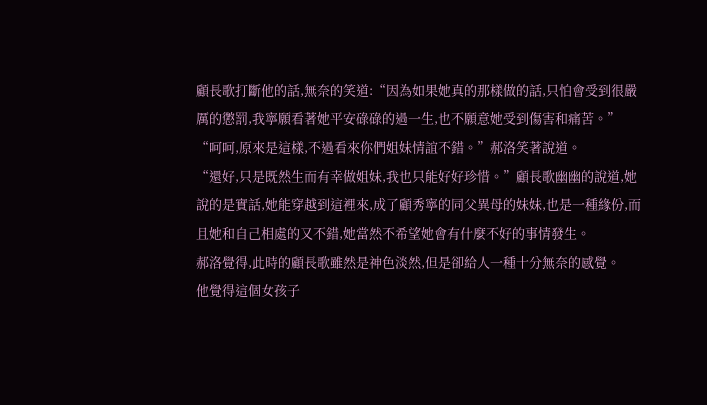顧長歌打斷他的話,無奈的笑道:“因為如果她真的那樣做的話,只怕會受到很嚴厲的懲罰,我寧願看著她平安碌碌的過一生,也不願意她受到傷害和痛苦。”
“呵呵,原來是這樣,不過看來你們姐妹情誼不錯。”郝洛笑著說道。
“還好,只是既然生而有幸做姐妹,我也只能好好珍惜。”顧長歌幽幽的說道,她說的是實話,她能穿越到這裡來,成了顧秀寧的同父異母的妹妹,也是一種緣份,而且她和自己相處的又不錯,她當然不希望她會有什麼不好的事情發生。
郝洛覺得,此時的顧長歌雖然是神色淡然,但是卻給人一種十分無奈的感覺。
他覺得這個女孩子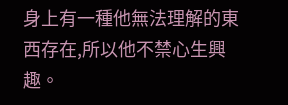身上有一種他無法理解的東西存在,所以他不禁心生興趣。